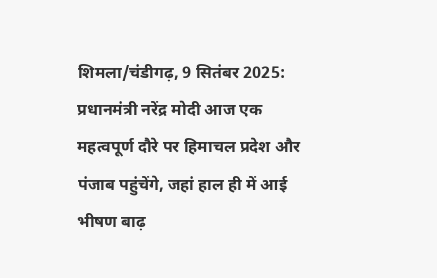शिमला/चंडीगढ़, 9 सितंबर 2025:
प्रधानमंत्री नरेंद्र मोदी आज एक महत्वपूर्ण दौरे पर हिमाचल प्रदेश और पंजाब पहुंचेंगे, जहां हाल ही में आई भीषण बाढ़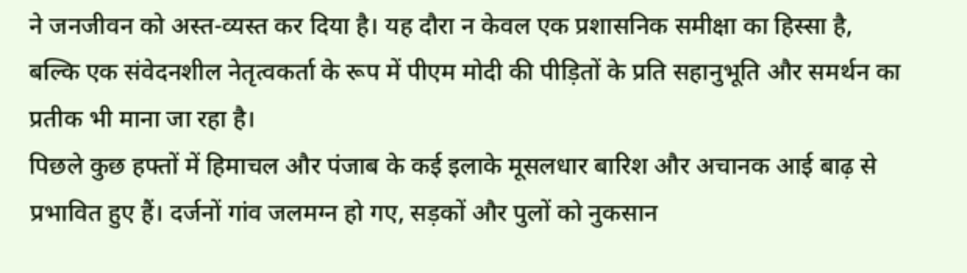ने जनजीवन को अस्त-व्यस्त कर दिया है। यह दौरा न केवल एक प्रशासनिक समीक्षा का हिस्सा है, बल्कि एक संवेदनशील नेतृत्वकर्ता के रूप में पीएम मोदी की पीड़ितों के प्रति सहानुभूति और समर्थन का प्रतीक भी माना जा रहा है।
पिछले कुछ हफ्तों में हिमाचल और पंजाब के कई इलाके मूसलधार बारिश और अचानक आई बाढ़ से प्रभावित हुए हैं। दर्जनों गांव जलमग्न हो गए, सड़कों और पुलों को नुकसान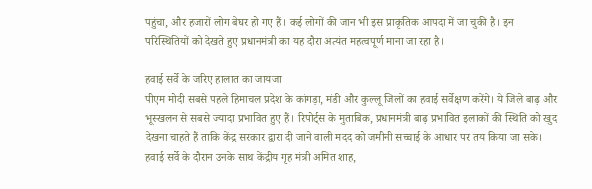पहुंचा, और हजारों लोग बेघर हो गए हैं। कई लोगों की जान भी इस प्राकृतिक आपदा में जा चुकी है। इन परिस्थितियों को देखते हुए प्रधानमंत्री का यह दौरा अत्यंत महत्वपूर्ण माना जा रहा है।

हवाई सर्वे के जरिए हालात का जायजा
पीएम मोदी सबसे पहले हिमाचल प्रदेश के कांगड़ा, मंडी और कुल्लू जिलों का हवाई सर्वेक्षण करेंगे। ये जिले बाढ़ और भूस्खलन से सबसे ज्यादा प्रभावित हुए हैं। रिपोर्ट्स के मुताबिक, प्रधानमंत्री बाढ़ प्रभावित इलाकों की स्थिति को खुद देखना चाहते हैं ताकि केंद्र सरकार द्वारा दी जाने वाली मदद को जमीनी सच्चाई के आधार पर तय किया जा सके।
हवाई सर्वे के दौरान उनके साथ केंद्रीय गृह मंत्री अमित शाह,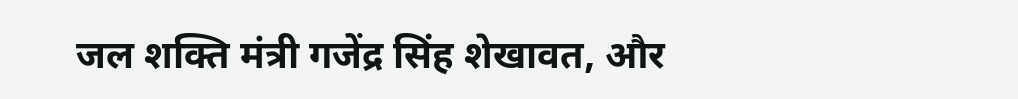जल शक्ति मंत्री गजेंद्र सिंह शेखावत, और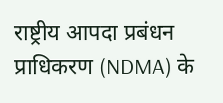राष्ट्रीय आपदा प्रबंधन प्राधिकरण (NDMA) के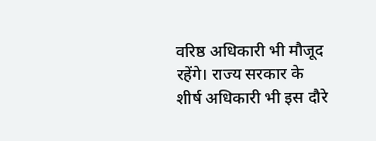वरिष्ठ अधिकारी भी मौजूद रहेंगे। राज्य सरकार के शीर्ष अधिकारी भी इस दौरे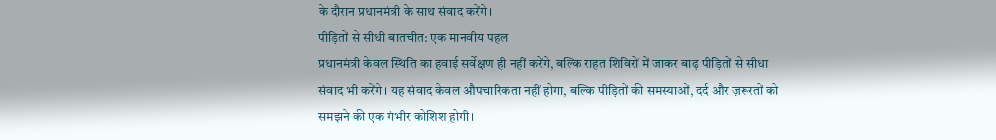के दौरान प्रधानमंत्री के साथ संवाद करेंगे।
पीड़ितों से सीधी बातचीत: एक मानवीय पहल
प्रधानमंत्री केवल स्थिति का हवाई सर्वेक्षण ही नहीं करेंगे, बल्कि राहत शिविरों में जाकर बाढ़ पीड़ितों से सीधा संवाद भी करेंगे। यह संवाद केवल औपचारिकता नहीं होगा, बल्कि पीड़ितों की समस्याओं, दर्द और ज़रूरतों को समझने की एक गंभीर कोशिश होगी।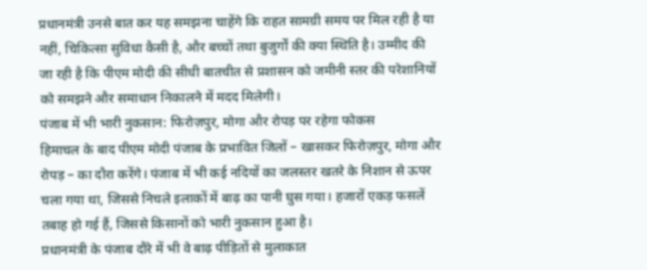प्रधानमंत्री उनसे बात कर यह समझना चाहेंगे कि राहत सामग्री समय पर मिल रही है या नहीं, चिकित्सा सुविधा कैसी है, और बच्चों तथा बुजुर्गों की क्या स्थिति है। उम्मीद की जा रही है कि पीएम मोदी की सीधी बातचीत से प्रशासन को जमीनी स्तर की परेशानियों को समझने और समाधान निकालने में मदद मिलेगी।
पंजाब में भी भारी नुकसान: फिरोज़पुर, मोगा और रोपड़ पर रहेगा फोकस
हिमाचल के बाद पीएम मोदी पंजाब के प्रभावित जिलों – खासकर फिरोज़पुर, मोगा और रोपड़ – का दौरा करेंगे। पंजाब में भी कई नदियों का जलस्तर खतरे के निशान से ऊपर चला गया था, जिससे निचले इलाकों में बाढ़ का पानी घुस गया। हजारों एकड़ फसलें तबाह हो गई हैं, जिससे किसानों को भारी नुकसान हुआ है।
प्रधानमंत्री के पंजाब दौरे में भी वे बाढ़ पीड़ितों से मुलाकात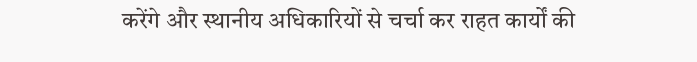करेंगे और स्थानीय अधिकारियों से चर्चा कर राहत कार्यों की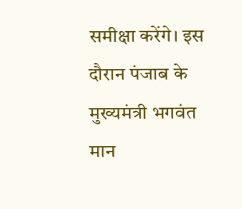समीक्षा करेंगे। इस दौरान पंजाब के मुख्यमंत्री भगवंत मान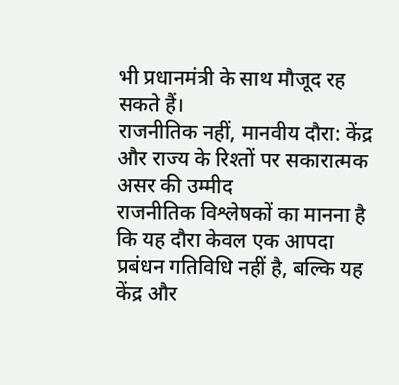भी प्रधानमंत्री के साथ मौजूद रह सकते हैं।
राजनीतिक नहीं, मानवीय दौरा: केंद्र और राज्य के रिश्तों पर सकारात्मक असर की उम्मीद
राजनीतिक विश्लेषकों का मानना है कि यह दौरा केवल एक आपदा प्रबंधन गतिविधि नहीं है, बल्कि यह केंद्र और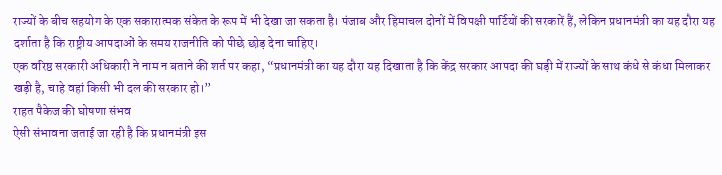राज्यों के बीच सहयोग के एक सकारात्मक संकेत के रूप में भी देखा जा सकता है। पंजाब और हिमाचल दोनों में विपक्षी पार्टियों की सरकारें हैं, लेकिन प्रधानमंत्री का यह दौरा यह दर्शाता है कि राष्ट्रीय आपदाओं के समय राजनीति को पीछे छोड़ देना चाहिए।
एक वरिष्ठ सरकारी अधिकारी ने नाम न बताने की शर्त पर कहा, “प्रधानमंत्री का यह दौरा यह दिखाता है कि केंद्र सरकार आपदा की घड़ी में राज्यों के साथ कंधे से कंधा मिलाकर खड़ी है, चाहे वहां किसी भी दल की सरकार हो।”
राहत पैकेज की घोषणा संभव
ऐसी संभावना जताई जा रही है कि प्रधानमंत्री इस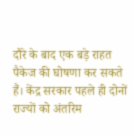दौरे के बाद एक बड़े राहत पैकेज की घोषणा कर सकते हैं। केंद्र सरकार पहले ही दोनों राज्यों को अंतरिम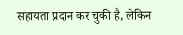सहायता प्रदान कर चुकी है, लेकिन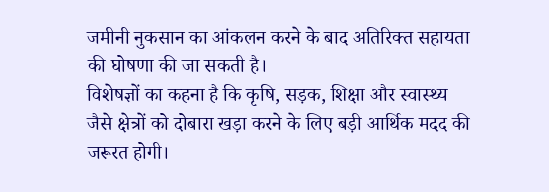जमीनी नुकसान का आंकलन करने के बाद अतिरिक्त सहायता की घोषणा की जा सकती है।
विशेषज्ञों का कहना है कि कृषि, सड़क, शिक्षा और स्वास्थ्य जैसे क्षेत्रों को दोबारा खड़ा करने के लिए बड़ी आर्थिक मदद की जरूरत होगी।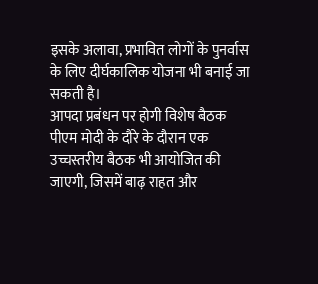इसके अलावा, प्रभावित लोगों के पुनर्वास के लिए दीर्घकालिक योजना भी बनाई जा सकती है।
आपदा प्रबंधन पर होगी विशेष बैठक
पीएम मोदी के दौरे के दौरान एक उच्चस्तरीय बैठक भी आयोजित की जाएगी, जिसमें बाढ़ राहत और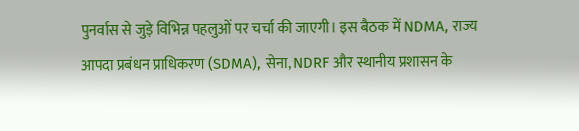पुनर्वास से जुड़े विभिन्न पहलुओं पर चर्चा की जाएगी। इस बैठक में NDMA, राज्य आपदा प्रबंधन प्राधिकरण (SDMA), सेना, NDRF और स्थानीय प्रशासन के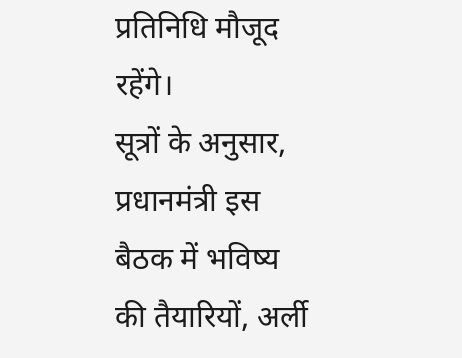प्रतिनिधि मौजूद रहेंगे।
सूत्रों के अनुसार, प्रधानमंत्री इस बैठक में भविष्य की तैयारियों, अर्ली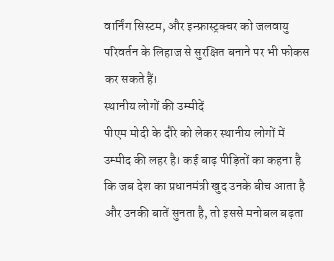वार्निंग सिस्टम, और इन्फ्रास्ट्रक्चर को जलवायु परिवर्तन के लिहाज से सुरक्षित बनाने पर भी फोकस कर सकते हैं।
स्थानीय लोगों की उम्मीदें
पीएम मोदी के दौरे को लेकर स्थानीय लोगों में उम्मीद की लहर है। कई बाढ़ पीड़ितों का कहना है कि जब देश का प्रधानमंत्री खुद उनके बीच आता है और उनकी बातें सुनता है, तो इससे मनोबल बढ़ता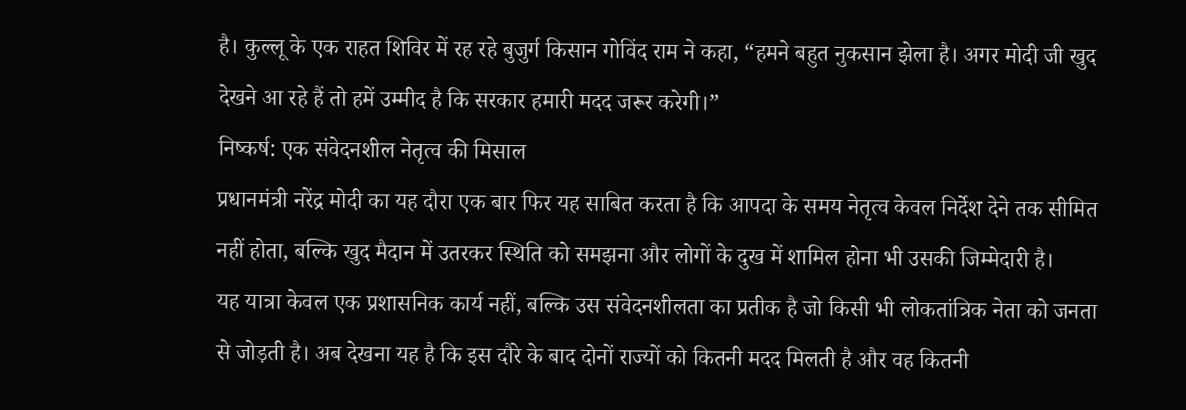है। कुल्लू के एक राहत शिविर में रह रहे बुजुर्ग किसान गोविंद राम ने कहा, “हमने बहुत नुकसान झेला है। अगर मोदी जी खुद देखने आ रहे हैं तो हमें उम्मीद है कि सरकार हमारी मदद जरूर करेगी।”
निष्कर्ष: एक संवेदनशील नेतृत्व की मिसाल
प्रधानमंत्री नरेंद्र मोदी का यह दौरा एक बार फिर यह साबित करता है कि आपदा के समय नेतृत्व केवल निर्देश देने तक सीमित नहीं होता, बल्कि खुद मैदान में उतरकर स्थिति को समझना और लोगों के दुख में शामिल होना भी उसकी जिम्मेदारी है।
यह यात्रा केवल एक प्रशासनिक कार्य नहीं, बल्कि उस संवेदनशीलता का प्रतीक है जो किसी भी लोकतांत्रिक नेता को जनता से जोड़ती है। अब देखना यह है कि इस दौरे के बाद दोनों राज्यों को कितनी मदद मिलती है और वह कितनी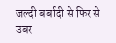जल्दी बर्बादी से फिर से उबर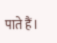पाते हैं।